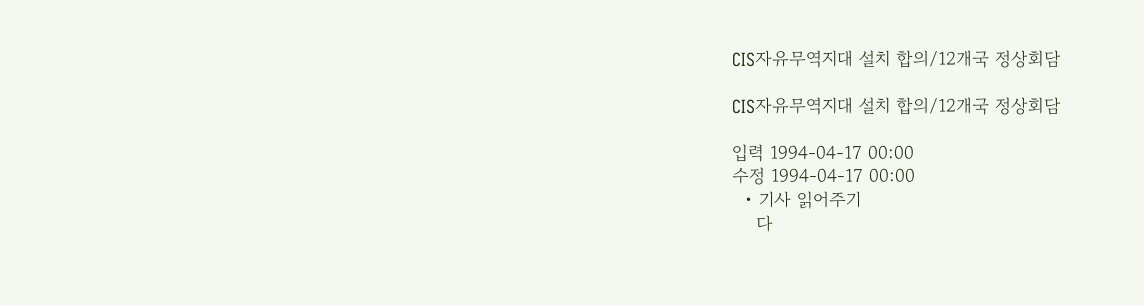CIS자유무역지대 설치 합의/12개국 정상회담

CIS자유무역지대 설치 합의/12개국 정상회담

입력 1994-04-17 00:00
수정 1994-04-17 00:00
  • 기사 읽어주기
    다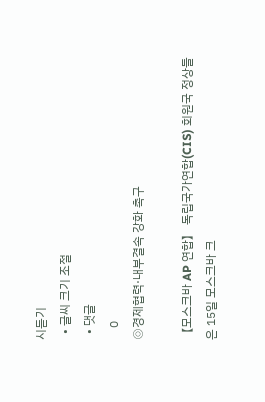시듣기
  • 글씨 크기 조절
  • 댓글
    0
◎경제협력·내부결속 강화 촉구

【모스크바 AP 연합】 독립국가연합(CIS) 회원국 정상들은 15일 모스크바 크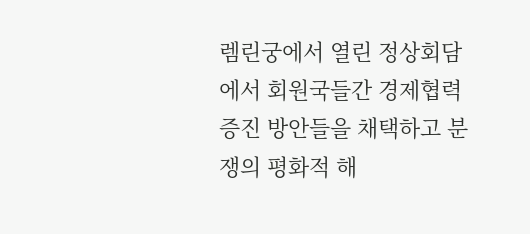렘린궁에서 열린 정상회담에서 회원국들간 경제협력 증진 방안들을 채택하고 분쟁의 평화적 해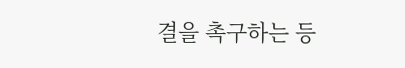결을 촉구하는 등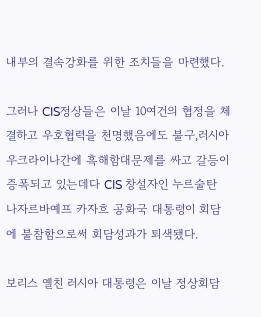내부의 결속강화를 위한 조치들을 마련했다.

그러나 CIS정상들은 이날 10여건의 협정을 체결하고 우호협력을 천명했음에도 불구,러시아우크라이나간에 흑해함대문제를 싸고 갈등이 증폭되고 있는데다 CIS 창설자인 누르술탄 나자르바예프 카자흐 공화국 대통령이 회담에 불참함으로써 회담성과가 퇴색됐다.

보리스 옐친 러시아 대통령은 이날 정상회담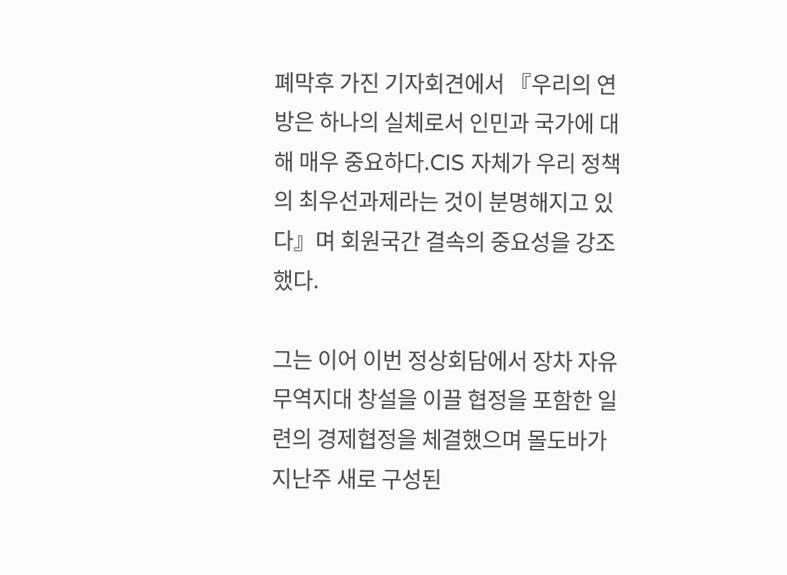폐막후 가진 기자회견에서 『우리의 연방은 하나의 실체로서 인민과 국가에 대해 매우 중요하다.CIS 자체가 우리 정책의 최우선과제라는 것이 분명해지고 있다』며 회원국간 결속의 중요성을 강조했다.

그는 이어 이번 정상회담에서 장차 자유무역지대 창설을 이끌 협정을 포함한 일련의 경제협정을 체결했으며 몰도바가 지난주 새로 구성된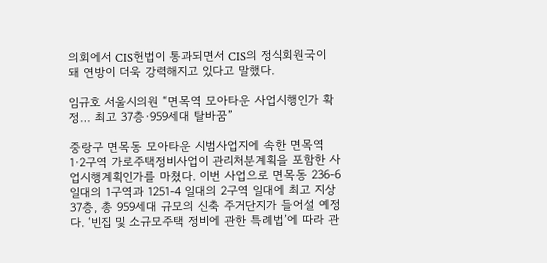의회에서 CIS헌법이 통과되면서 CIS의 정식회원국이 돼 연방이 더욱 강력해지고 있다고 말했다.

임규호 서울시의원 “면목역 모아타운 사업시행인가 확정… 최고 37층·959세대 탈바꿈”

중랑구 면목동 모아타운 시범사업지에 속한 면목역 1·2구역 가로주택정비사업이 관리처분계획을 포함한 사업시행계획인가를 마쳤다. 이번 사업으로 면목동 236-6 일대의 1구역과 1251-4 일대의 2구역 일대에 최고 지상 37층, 총 959세대 규모의 신축 주거단지가 들어설 예정다. ‘빈집 및 소규모주택 정비에 관한 특례법’에 따라 관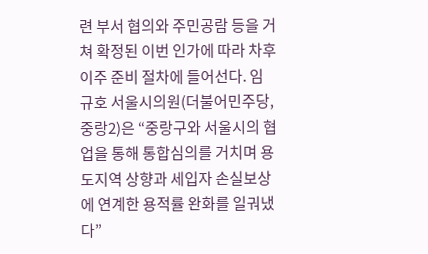련 부서 협의와 주민공람 등을 거쳐 확정된 이번 인가에 따라 차후 이주 준비 절차에 들어선다. 임규호 서울시의원(더불어민주당, 중랑2)은 “중랑구와 서울시의 협업을 통해 통합심의를 거치며 용도지역 상향과 세입자 손실보상에 연계한 용적률 완화를 일궈냈다”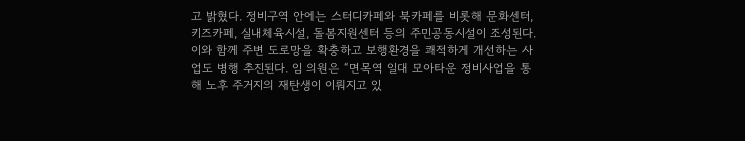고 밝혔다. 정비구역 안에는 스터디카페와 북카페를 비롯해 문화센터, 키즈카페, 실내체육시설, 돌봄지원센터 등의 주민공동시설이 조성된다. 이와 함께 주변 도로망을 확충하고 보행환경을 쾌적하게 개선하는 사업도 병행 추진된다. 임 의원은 “면목역 일대 모아타운 정비사업을 통해 노후 주거지의 재탄생이 이뤄지고 있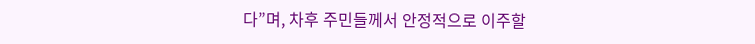다”며, 차후 주민들께서 안정적으로 이주할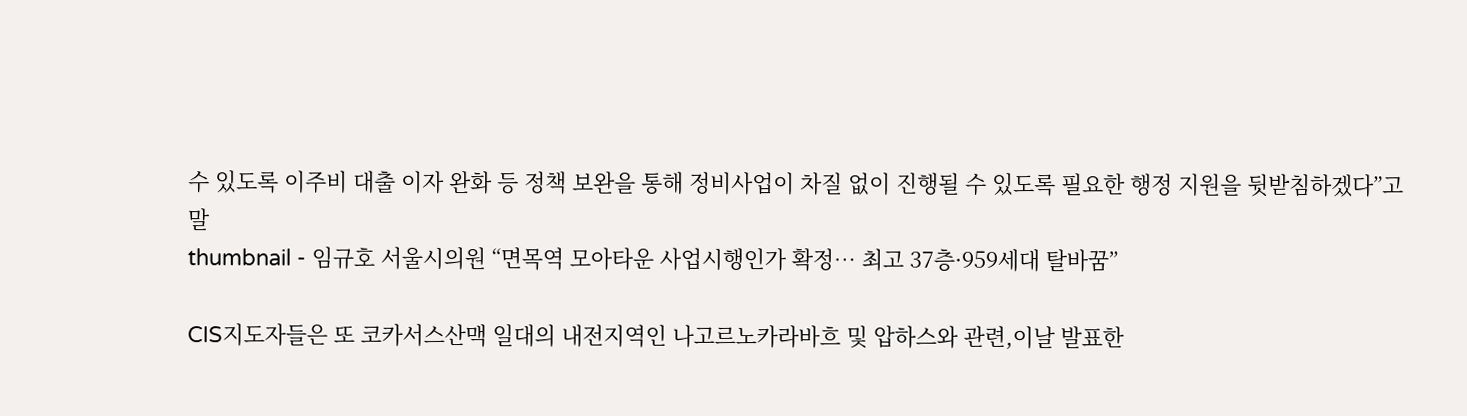수 있도록 이주비 대출 이자 완화 등 정책 보완을 통해 정비사업이 차질 없이 진행될 수 있도록 필요한 행정 지원을 뒷받침하겠다”고 말
thumbnail - 임규호 서울시의원 “면목역 모아타운 사업시행인가 확정… 최고 37층·959세대 탈바꿈”

CIS지도자들은 또 코카서스산맥 일대의 내전지역인 나고르노카라바흐 및 압하스와 관련,이날 발표한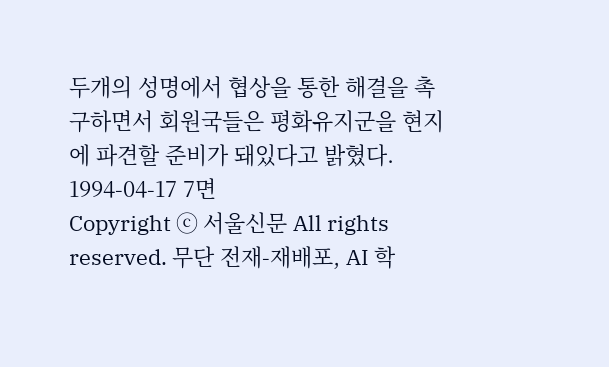두개의 성명에서 협상을 통한 해결을 촉구하면서 회원국들은 평화유지군을 현지에 파견할 준비가 돼있다고 밝혔다.
1994-04-17 7면
Copyright ⓒ 서울신문 All rights reserved. 무단 전재-재배포, AI 학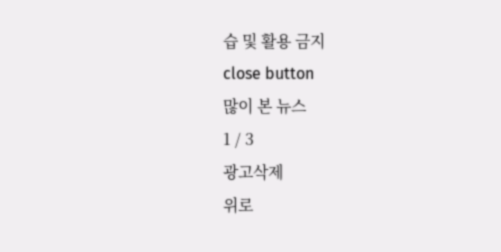습 및 활용 금지
close button
많이 본 뉴스
1 / 3
광고삭제
위로